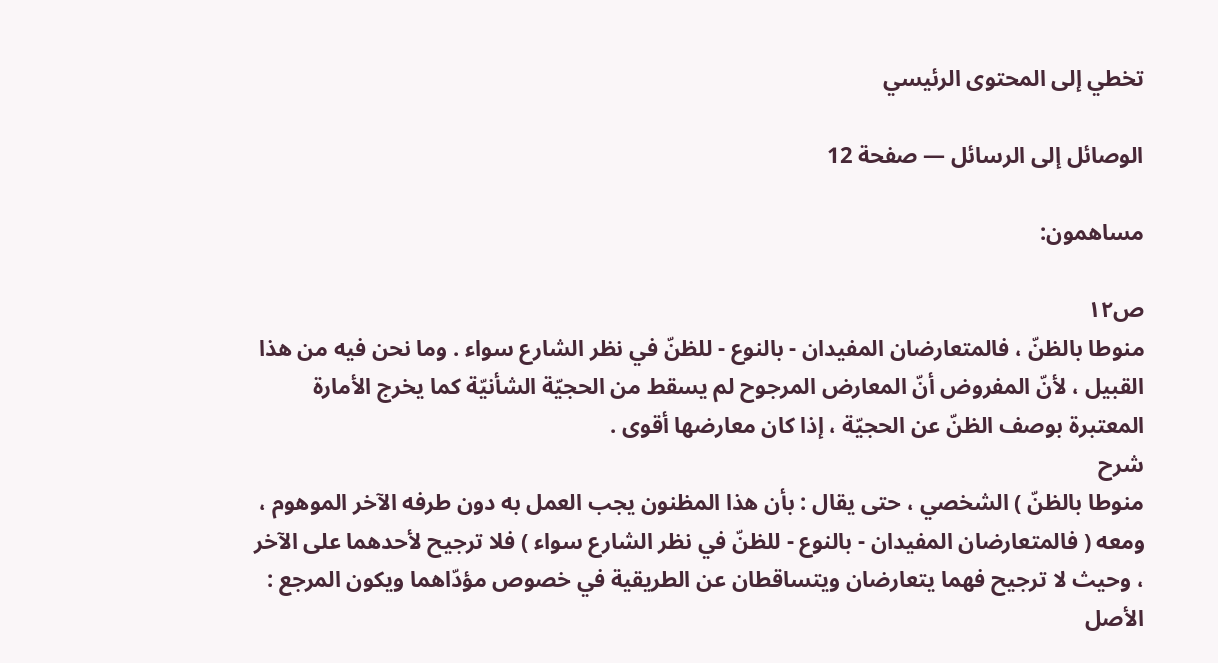تخطي إلى المحتوى الرئيسي

الوصائل إلى الرسائل — صفحة 12

مساهمون:

ص١٢
منوطا بالظنّ ، فالمتعارضان المفيدان - بالنوع - للظنّ في نظر الشارع سواء . وما نحن فيه من هذا القبيل ، لأنّ المفروض أنّ المعارض المرجوح لم يسقط من الحجيّة الشأنيّة كما يخرج الأمارة المعتبرة بوصف الظنّ عن الحجيّة ، إذا كان معارضها أقوى .
شرح
منوطا بالظنّ ) الشخصي ، حتى يقال : بأن هذا المظنون يجب العمل به دون طرفه الآخر الموهوم ، ومعه ( فالمتعارضان المفيدان - بالنوع - للظنّ في نظر الشارع سواء ) فلا ترجيح لأحدهما على الآخر ، وحيث لا ترجيح فهما يتعارضان ويتساقطان عن الطريقية في خصوص مؤدّاهما ويكون المرجع : الأصل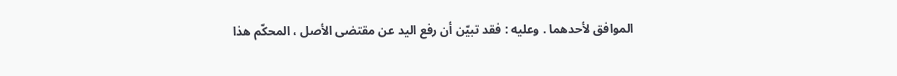الموافق لأحدهما . وعليه : فقد تبيّن أن رفع اليد عن مقتضى الأصل ، المحكّم هذا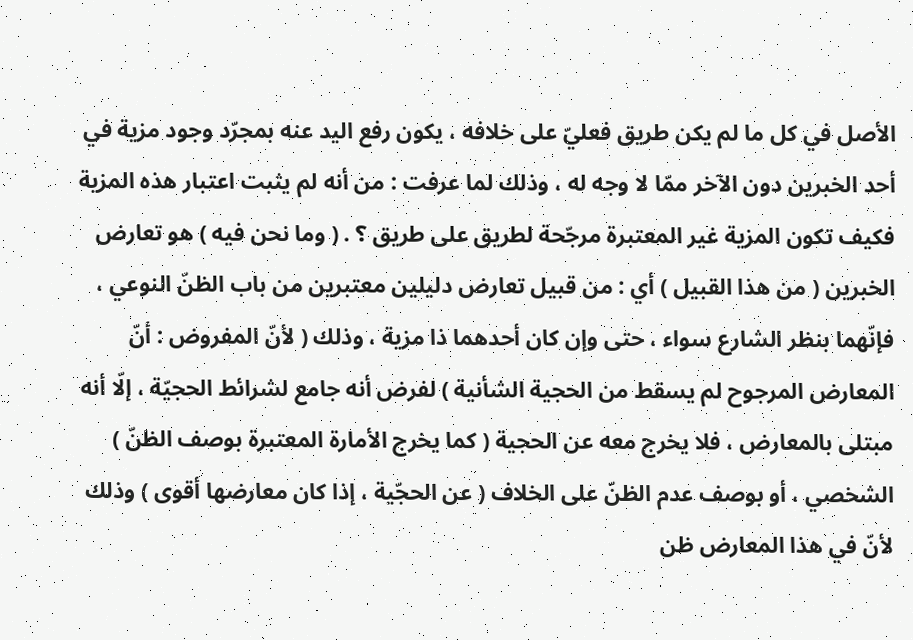الأصل في كل ما لم يكن طريق فعليّ على خلافه ، يكون رفع اليد عنه بمجرّد وجود مزية في أحد الخبرين دون الآخر ممّا لا وجه له ، وذلك لما عرفت : من أنه لم يثبت اعتبار هذه المزية فكيف تكون المزية غير المعتبرة مرجّحة لطريق على طريق ؟ . ( وما نحن فيه ) هو تعارض الخبرين ( من هذا القبيل ) أي : من قبيل تعارض دليلين معتبرين من باب الظنّ النوعي ، فإنّهما بنظر الشارع سواء ، حتى وإن كان أحدهما ذا مزية ، وذلك ( لأنّ المفروض : أنّ المعارض المرجوح لم يسقط من الحجية الشأنية ) لفرض أنه جامع لشرائط الحجيّة ، إلّا أنه مبتلى بالمعارض ، فلا يخرج معه عن الحجية ( كما يخرج الأمارة المعتبرة بوصف الظنّ ) الشخصي ، أو بوصف عدم الظنّ على الخلاف ( عن الحجّية ، إذا كان معارضها أقوى ) وذلك لأنّ في هذا المعارض ظن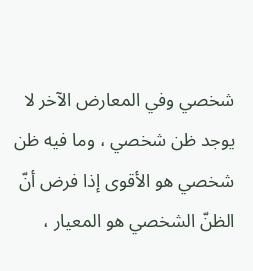شخصي وفي المعارض الآخر لا يوجد ظن شخصي ، وما فيه ظن شخصي هو الأقوى إذا فرض أنّ الظنّ الشخصي هو المعيار ،